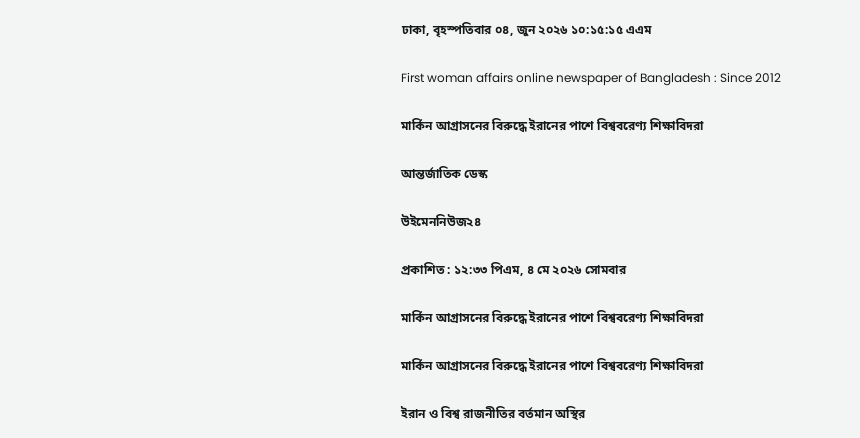ঢাকা, বৃহস্পতিবার ০৪, জুন ২০২৬ ১০:১৫:১৫ এএম

First woman affairs online newspaper of Bangladesh : Since 2012

মার্কিন আগ্রাসনের বিরুদ্ধে ইরানের পাশে বিশ্ববরেণ্য শিক্ষাবিদরা

আন্তর্জাতিক ডেস্ক

উইমেননিউজ২৪

প্রকাশিত : ১২:৩৩ পিএম, ৪ মে ২০২৬ সোমবার

মার্কিন আগ্রাসনের বিরুদ্ধে ইরানের পাশে বিশ্ববরেণ্য শিক্ষাবিদরা

মার্কিন আগ্রাসনের বিরুদ্ধে ইরানের পাশে বিশ্ববরেণ্য শিক্ষাবিদরা

ইরান ও বিশ্ব রাজনীতির বর্তমান অস্থির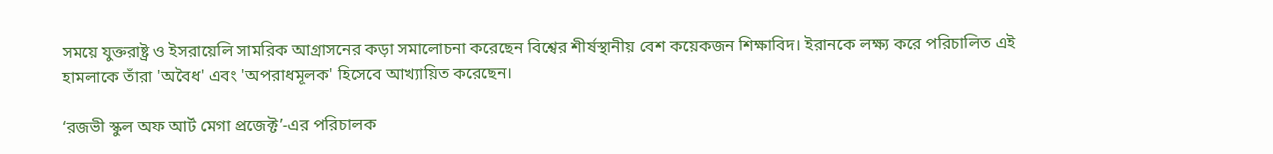সময়ে যুক্তরাষ্ট্র ও ইসরায়েলি সামরিক আগ্রাসনের কড়া সমালোচনা করেছেন বিশ্বের শীর্ষস্থানীয় বেশ কয়েকজন শিক্ষাবিদ। ইরানকে লক্ষ্য করে পরিচালিত এই হামলাকে তাঁরা 'অবৈধ' এবং 'অপরাধমূলক' হিসেবে আখ্যায়িত করেছেন।

‘রজভী স্কুল অফ আর্ট মেগা প্রজেক্ট’-এর পরিচালক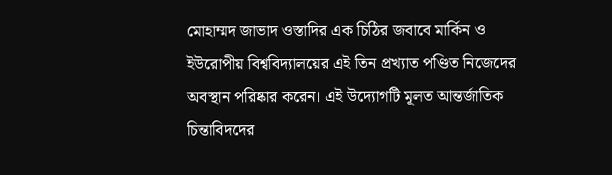মোহাম্মদ জাভাদ ওস্তাদির এক চিঠির জবাবে মার্কিন ও ইউরোপীয় বিশ্ববিদ্যালয়ের এই তিন প্রখ্যাত পণ্ডিত নিজেদের অবস্থান পরিষ্কার করেন। এই উদ্যোগটি মূলত আন্তর্জাতিক চিন্তাবিদদের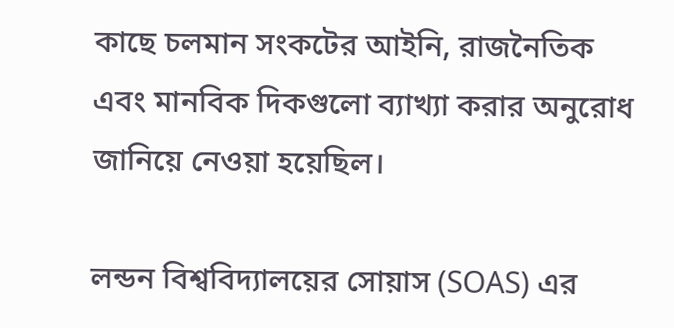কাছে চলমান সংকটের আইনি, রাজনৈতিক এবং মানবিক দিকগুলো ব্যাখ্যা করার অনুরোধ জানিয়ে নেওয়া হয়েছিল।

লন্ডন বিশ্ববিদ্যালয়ের সোয়াস (SOAS) এর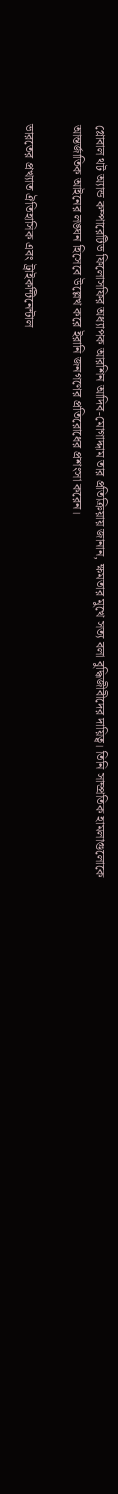গ্লোবাল থট অ্যান্ড কম্পারেটিভ ফিলোসফির অধ্যাপক আরশিন আদিব-মোগাদ্দাম তার প্রতিক্রিয়ায় জানান, ক্ষমতার মুখে সত্য বলা বুদ্ধিজীবীদের দায়িত্ব। তিনি সাম্প্রতিক হামলাগুলোকে আন্তর্জাতিক আইনের লঙ্ঘন হিসেবে উল্লেখ করে ইরানি জনগণের প্রতিরোধের প্রশংসা করেন।

ভারতের প্রখ্যাত ঐতিহাসিক এবং ট্রাইকন্টিনেন্টাল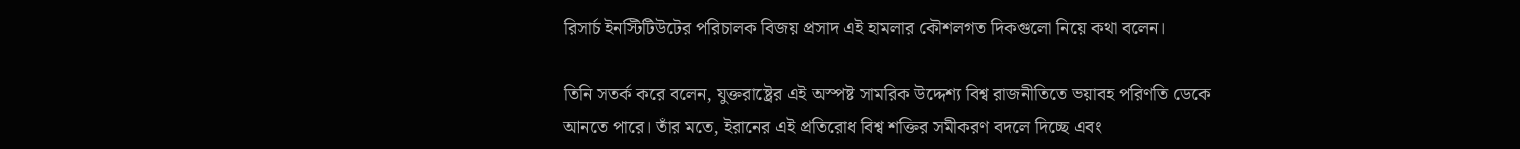রিসার্চ ইনস্টিটিউটের পরিচালক বিজয় প্রসাদ এই হামলার কৌশলগত দিকগুলো নিয়ে কথা বলেন।

তিনি সতর্ক করে বলেন, যুক্তরাষ্ট্রের এই অস্পষ্ট সামরিক উদ্দেশ্য বিশ্ব রাজনীতিতে ভয়াবহ পরিণতি ডেকে আনতে পারে। তাঁর মতে, ইরানের এই প্রতিরোধ বিশ্ব শক্তির সমীকরণ বদলে দিচ্ছে এবং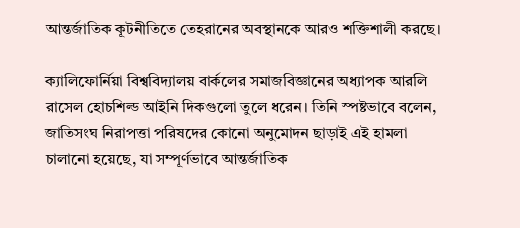আন্তর্জাতিক কূটনীতিতে তেহরানের অবস্থানকে আরও শক্তিশালী করছে।

ক্যালিফোর্নিয়া বিশ্ববিদ্যালয় বার্কলের সমাজবিজ্ঞানের অধ্যাপক আরলি রাসেল হোচশিল্ড আইনি দিকগুলো তুলে ধরেন। তিনি স্পষ্টভাবে বলেন, জাতিসংঘ নিরাপত্তা পরিষদের কোনো অনুমোদন ছাড়াই এই হামলা চালানো হয়েছে, যা সম্পূর্ণভাবে আন্তর্জাতিক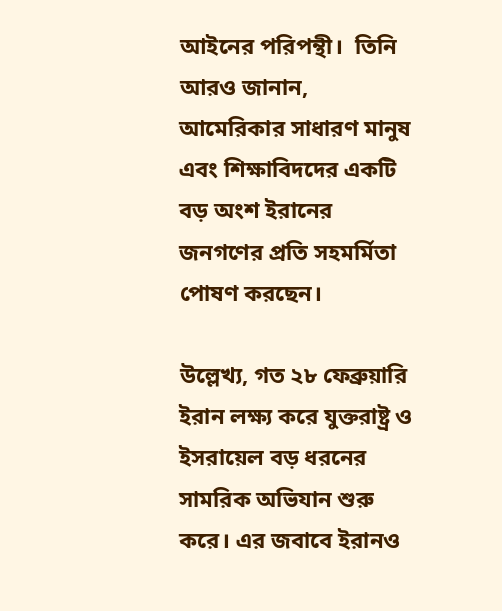আইনের পরিপন্থী।  তিনি আরও জানান, আমেরিকার সাধারণ মানুষ এবং শিক্ষাবিদদের একটি বড় অংশ ইরানের জনগণের প্রতি সহমর্মিতা পোষণ করছেন।

উল্লেখ্য, গত ২৮ ফেব্রুয়ারি ইরান লক্ষ্য করে যুক্তরাষ্ট্র ও ইসরায়েল বড় ধরনের সামরিক অভিযান শুরু করে। এর জবাবে ইরানও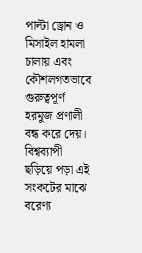পাল্টা ড্রোন ও মিসাইল হামলা চালায় এবং কৌশলগতভাবে গুরুত্বপূর্ণ হরমুজ প্রণালী বন্ধ করে দেয়। বিশ্বব্যাপী ছড়িয়ে পড়া এই সংকটের মাঝে বরেণ্য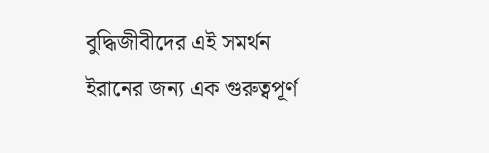বুদ্ধিজীবীদের এই সমর্থন ইরানের জন্য এক গুরুত্বপূর্ণ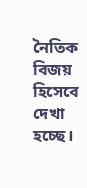নৈতিক বিজয় হিসেবে দেখা হচ্ছে।